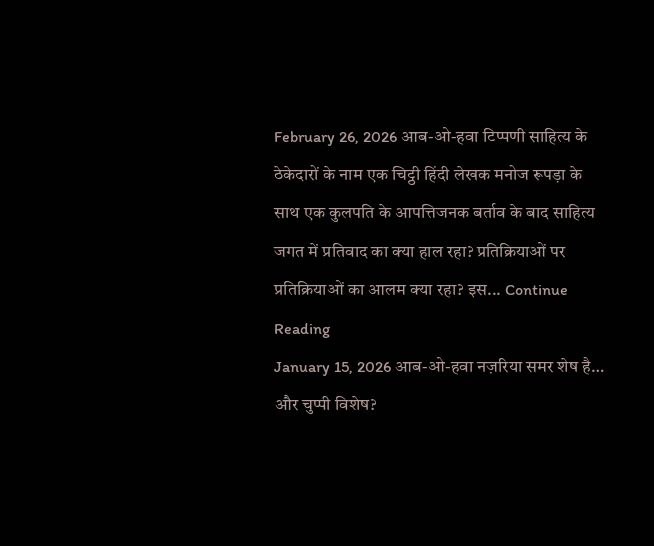February 26, 2026 आब-ओ-हवा टिप्पणी साहित्य के ठेकेदारों के नाम एक चिट्ठी हिंदी लेखक मनोज रूपड़ा के साथ एक कुलपति के आपत्तिजनक बर्ताव के बाद साहित्य जगत में प्रतिवाद का क्या हाल रहा? प्रतिक्रियाओं पर प्रतिक्रियाओं का आलम क्या रहा? इस... Continue Reading
January 15, 2026 आब-ओ-हवा नज़रिया समर शेष है… और चुप्पी विशेष?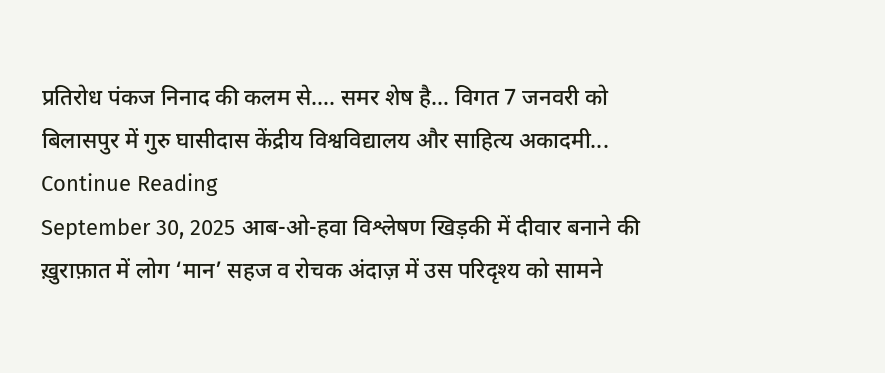प्रतिरोध पंकज निनाद की कलम से…. समर शेष है… विगत 7 जनवरी को बिलासपुर में गुरु घासीदास केंद्रीय विश्वविद्यालय और साहित्य अकादमी... Continue Reading
September 30, 2025 आब-ओ-हवा विश्लेषण खिड़की में दीवार बनाने की ख़ुराफ़ात में लोग ‘मान’ सहज व रोचक अंदाज़ में उस परिदृश्य को सामने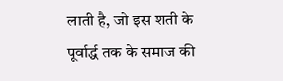लाती है, जो इस शती के पूर्वार्द्ध तक के समाज की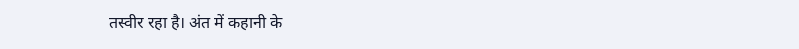तस्वीर रहा है। अंत में कहानी के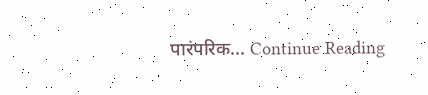पारंपरिक... Continue Reading